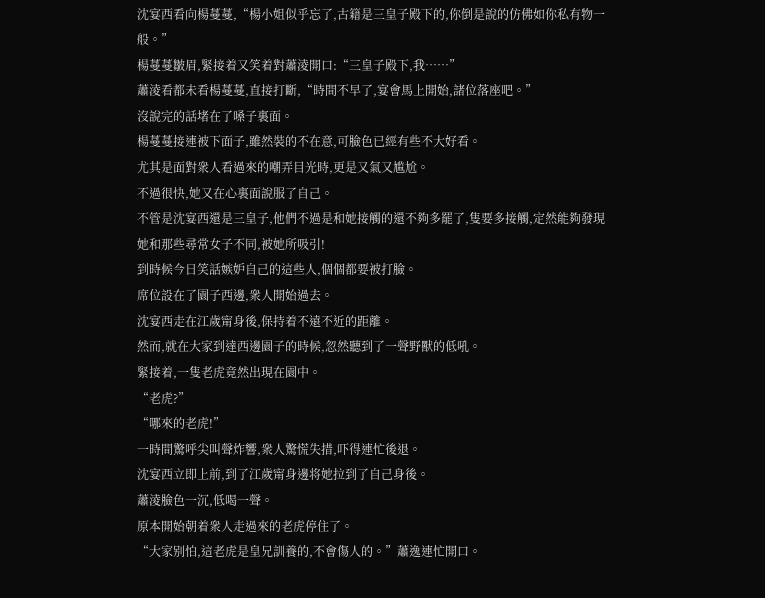沈宴西看向楊蔓蔓,“楊小姐似乎忘了,古籍是三皇子殿下的,你倒是說的仿佛如你私有物一般。”
楊蔓蔓皺眉,緊接着又笑着對蕭淩開口:“三皇子殿下,我……”
蕭淩看都未看楊蔓蔓,直接打斷,“時間不早了,宴會馬上開始,諸位落座吧。”
沒說完的話堵在了嗓子裏面。
楊蔓蔓接連被下面子,雖然裝的不在意,可臉色已經有些不大好看。
尤其是面對衆人看過來的嘲弄目光時,更是又氣又尴尬。
不過很快,她又在心裏面說服了自己。
不管是沈宴西還是三皇子,他們不過是和她接觸的還不夠多罷了,隻要多接觸,定然能夠發現她和那些尋常女子不同,被她所吸引!
到時候今日笑話嫉妒自己的這些人,個個都要被打臉。
席位設在了園子西邊,衆人開始過去。
沈宴西走在江歲甯身後,保持着不遠不近的距離。
然而,就在大家到達西邊園子的時候,忽然聽到了一聲野獸的低吼。
緊接着,一隻老虎竟然出現在園中。
“老虎?”
“哪來的老虎!”
一時間驚呼尖叫聲炸響,衆人驚慌失措,吓得連忙後退。
沈宴西立即上前,到了江歲甯身邊将她拉到了自己身後。
蕭淩臉色一沉,低喝一聲。
原本開始朝着衆人走過來的老虎停住了。
“大家别怕,這老虎是皇兄訓養的,不會傷人的。”蕭逸連忙開口。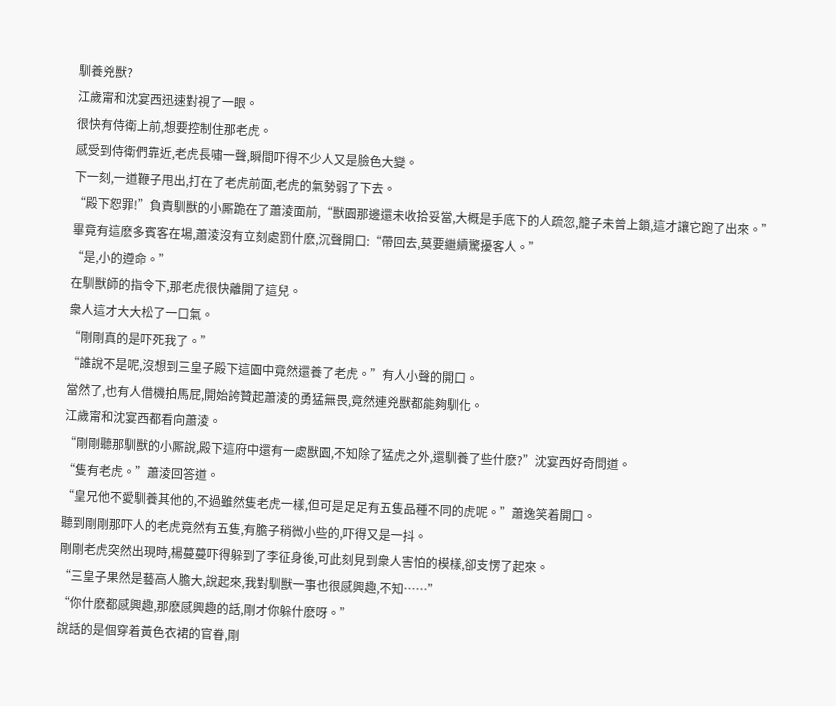馴養兇獸?
江歲甯和沈宴西迅速對視了一眼。
很快有侍衛上前,想要控制住那老虎。
感受到侍衛們靠近,老虎長嘯一聲,瞬間吓得不少人又是臉色大變。
下一刻,一道鞭子甩出,打在了老虎前面,老虎的氣勢弱了下去。
“殿下恕罪!”負責馴獸的小厮跪在了蕭淩面前,“獸園那邊還未收拾妥當,大概是手底下的人疏忽,籠子未曾上鎖,這才讓它跑了出來。”
畢竟有這麽多賓客在場,蕭淩沒有立刻處罰什麽,沉聲開口:“帶回去,莫要繼續驚擾客人。”
“是,小的遵命。”
在馴獸師的指令下,那老虎很快離開了這兒。
衆人這才大大松了一口氣。
“剛剛真的是吓死我了。”
“誰說不是呢,沒想到三皇子殿下這園中竟然還養了老虎。”有人小聲的開口。
當然了,也有人借機拍馬屁,開始誇贊起蕭淩的勇猛無畏,竟然連兇獸都能夠馴化。
江歲甯和沈宴西都看向蕭淩。
“剛剛聽那馴獸的小厮說,殿下這府中還有一處獸園,不知除了猛虎之外,還馴養了些什麽?”沈宴西好奇問道。
“隻有老虎。”蕭淩回答道。
“皇兄他不愛馴養其他的,不過雖然隻老虎一樣,但可是足足有五隻品種不同的虎呢。”蕭逸笑着開口。
聽到剛剛那吓人的老虎竟然有五隻,有膽子稍微小些的,吓得又是一抖。
剛剛老虎突然出現時,楊蔓蔓吓得躲到了李征身後,可此刻見到衆人害怕的模樣,卻支愣了起來。
“三皇子果然是藝高人膽大,說起來,我對馴獸一事也很感興趣,不知……”
“你什麽都感興趣,那麽感興趣的話,剛才你躲什麽呀。”
說話的是個穿着黃色衣裙的官眷,剛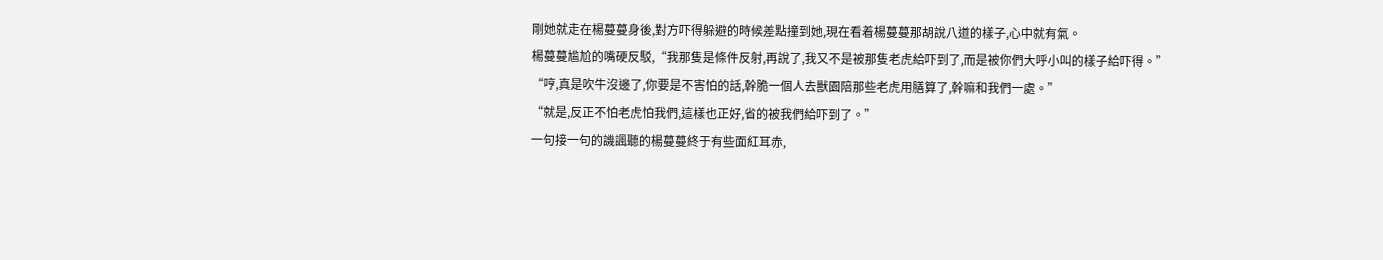剛她就走在楊蔓蔓身後,對方吓得躲避的時候差點撞到她,現在看着楊蔓蔓那胡說八道的樣子,心中就有氣。
楊蔓蔓尴尬的嘴硬反駁,“我那隻是條件反射,再說了,我又不是被那隻老虎給吓到了,而是被你們大呼小叫的樣子給吓得。”
“哼,真是吹牛沒邊了,你要是不害怕的話,幹脆一個人去獸園陪那些老虎用膳算了,幹嘛和我們一處。”
“就是,反正不怕老虎怕我們,這樣也正好,省的被我們給吓到了。”
一句接一句的譏諷聽的楊蔓蔓終于有些面紅耳赤,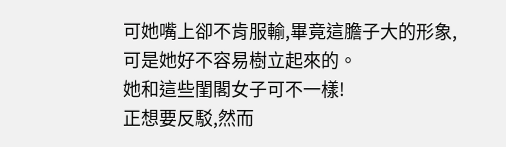可她嘴上卻不肯服輸,畢竟這膽子大的形象,可是她好不容易樹立起來的。
她和這些閨閣女子可不一樣!
正想要反駁,然而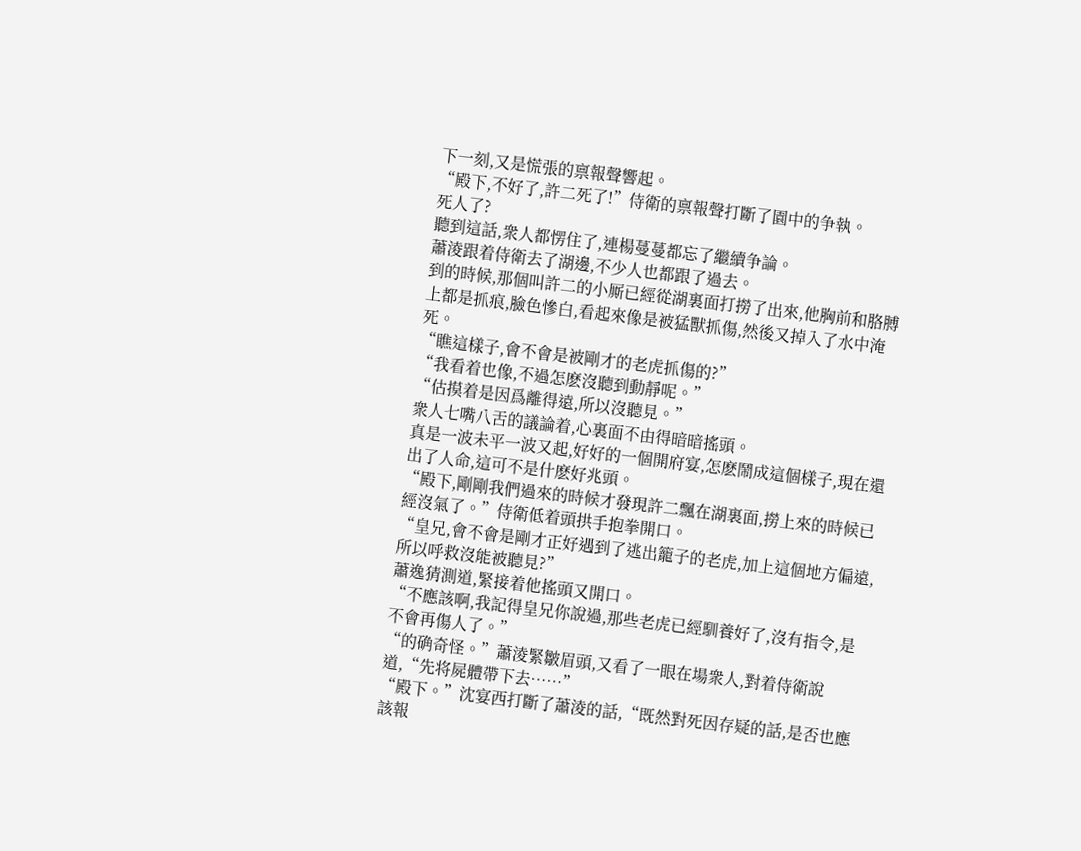下一刻,又是慌張的禀報聲響起。
“殿下,不好了,許二死了!”侍衛的禀報聲打斷了園中的争執。
死人了?
聽到這話,衆人都愣住了,連楊蔓蔓都忘了繼續争論。
蕭淩跟着侍衛去了湖邊,不少人也都跟了過去。
到的時候,那個叫許二的小厮已經從湖裏面打撈了出來,他胸前和胳膊上都是抓痕,臉色慘白,看起來像是被猛獸抓傷,然後又掉入了水中淹死。
“瞧這樣子,會不會是被剛才的老虎抓傷的?”
“我看着也像,不過怎麽沒聽到動靜呢。”
“估摸着是因爲離得遠,所以沒聽見。”
衆人七嘴八舌的議論着,心裏面不由得暗暗搖頭。
真是一波未平一波又起,好好的一個開府宴,怎麽鬧成這個樣子,現在還出了人命,這可不是什麽好兆頭。
“殿下,剛剛我們過來的時候才發現許二飄在湖裏面,撈上來的時候已經沒氣了。”侍衛低着頭拱手抱拳開口。
“皇兄,會不會是剛才正好遇到了逃出籠子的老虎,加上這個地方偏遠,所以呼救沒能被聽見?”
蕭逸猜測道,緊接着他搖頭又開口。
“不應該啊,我記得皇兄你說過,那些老虎已經馴養好了,沒有指令,是不會再傷人了。”
“的确奇怪。”蕭淩緊皺眉頭,又看了一眼在場衆人,對着侍衛說道,“先将屍體帶下去……”
“殿下。”沈宴西打斷了蕭淩的話,“既然對死因存疑的話,是否也應該報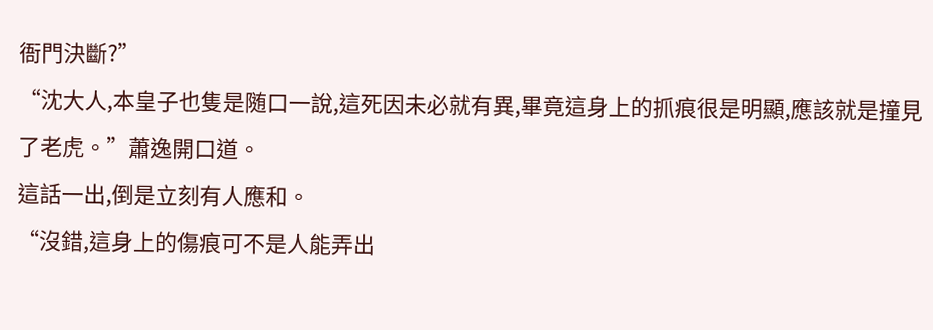衙門決斷?”
“沈大人,本皇子也隻是随口一說,這死因未必就有異,畢竟這身上的抓痕很是明顯,應該就是撞見了老虎。”蕭逸開口道。
這話一出,倒是立刻有人應和。
“沒錯,這身上的傷痕可不是人能弄出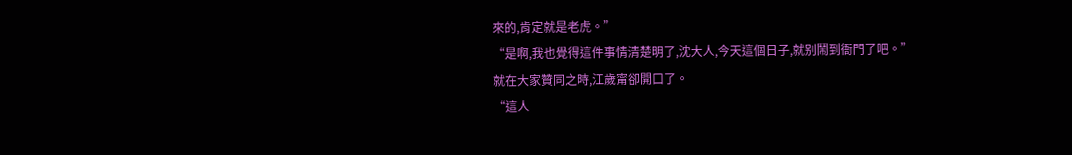來的,肯定就是老虎。”
“是啊,我也覺得這件事情清楚明了,沈大人,今天這個日子,就别鬧到衙門了吧。”
就在大家贊同之時,江歲甯卻開口了。
“這人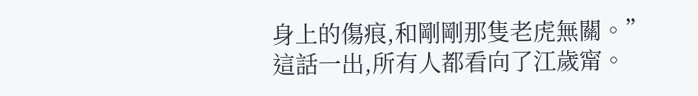身上的傷痕,和剛剛那隻老虎無關。”
這話一出,所有人都看向了江歲甯。